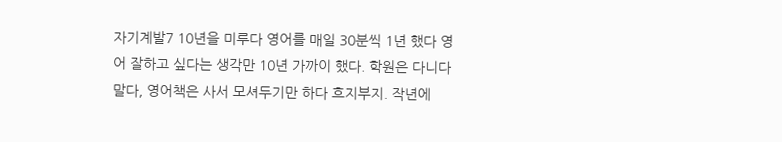자기계발7 10년을 미루다 영어를 매일 30분씩 1년 했다 영어 잘하고 싶다는 생각만 10년 가까이 했다. 학원은 다니다 말다, 영어책은 사서 모셔두기만 하다 흐지부지. 작년에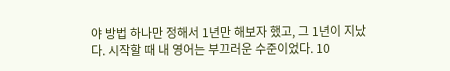야 방법 하나만 정해서 1년만 해보자 했고, 그 1년이 지났다. 시작할 때 내 영어는 부끄러운 수준이었다. 10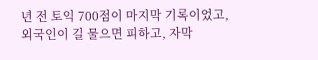년 전 토익 700점이 마지막 기록이었고, 외국인이 길 물으면 피하고, 자막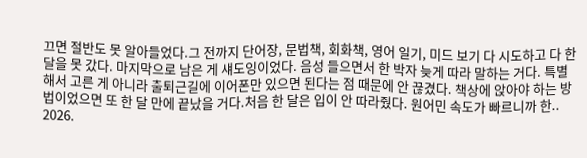끄면 절반도 못 알아들었다.그 전까지 단어장, 문법책, 회화책, 영어 일기, 미드 보기 다 시도하고 다 한 달을 못 갔다. 마지막으로 남은 게 섀도잉이었다. 음성 들으면서 한 박자 늦게 따라 말하는 거다. 특별해서 고른 게 아니라 출퇴근길에 이어폰만 있으면 된다는 점 때문에 안 끊겼다. 책상에 앉아야 하는 방법이었으면 또 한 달 만에 끝났을 거다.처음 한 달은 입이 안 따라줬다. 원어민 속도가 빠르니까 한.. 2026.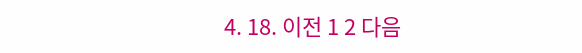4. 18. 이전 1 2 다음